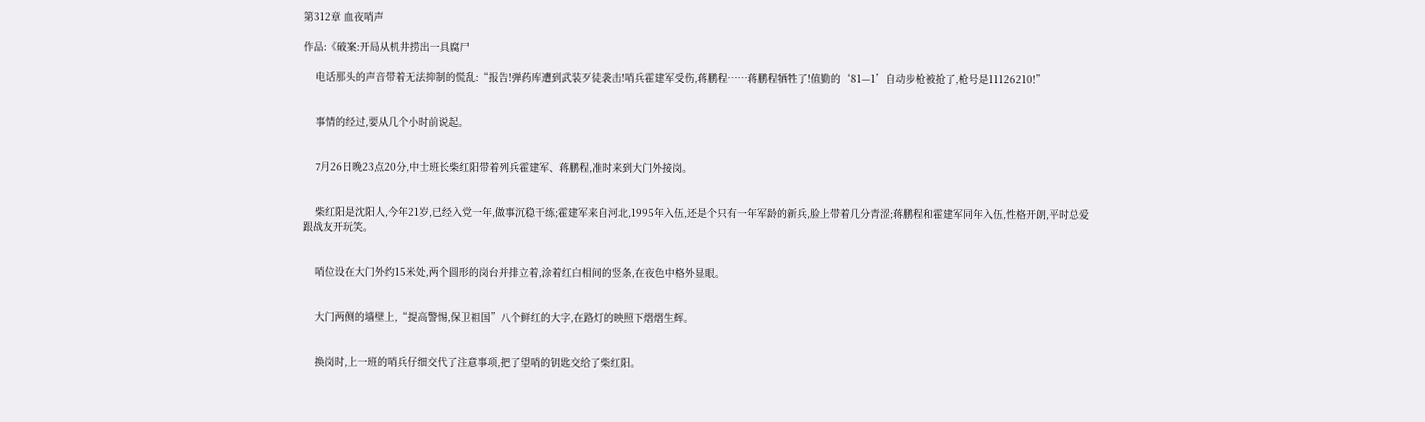第312章 血夜哨声

作品:《破案:开局从机井捞出一具腐尸

    电话那头的声音带着无法抑制的慌乱:“报告!弹药库遭到武装歹徒袭击!哨兵霍建军受伤,蒋鹏程……蒋鹏程牺牲了!值勤的‘81—1’自动步枪被抢了,枪号是11126210!”


    事情的经过,要从几个小时前说起。


    7月26日晚23点20分,中士班长柴红阳带着列兵霍建军、蒋鹏程,准时来到大门外接岗。


    柴红阳是沈阳人,今年21岁,已经入党一年,做事沉稳干练;霍建军来自河北,1995年入伍,还是个只有一年军龄的新兵,脸上带着几分青涩;蒋鹏程和霍建军同年入伍,性格开朗,平时总爱跟战友开玩笑。


    哨位设在大门外约15米处,两个圆形的岗台并排立着,涂着红白相间的竖条,在夜色中格外显眼。


    大门两侧的墙壁上,“提高警惕,保卫祖国”八个鲜红的大字,在路灯的映照下熠熠生辉。


    换岗时,上一班的哨兵仔细交代了注意事项,把了望哨的钥匙交给了柴红阳。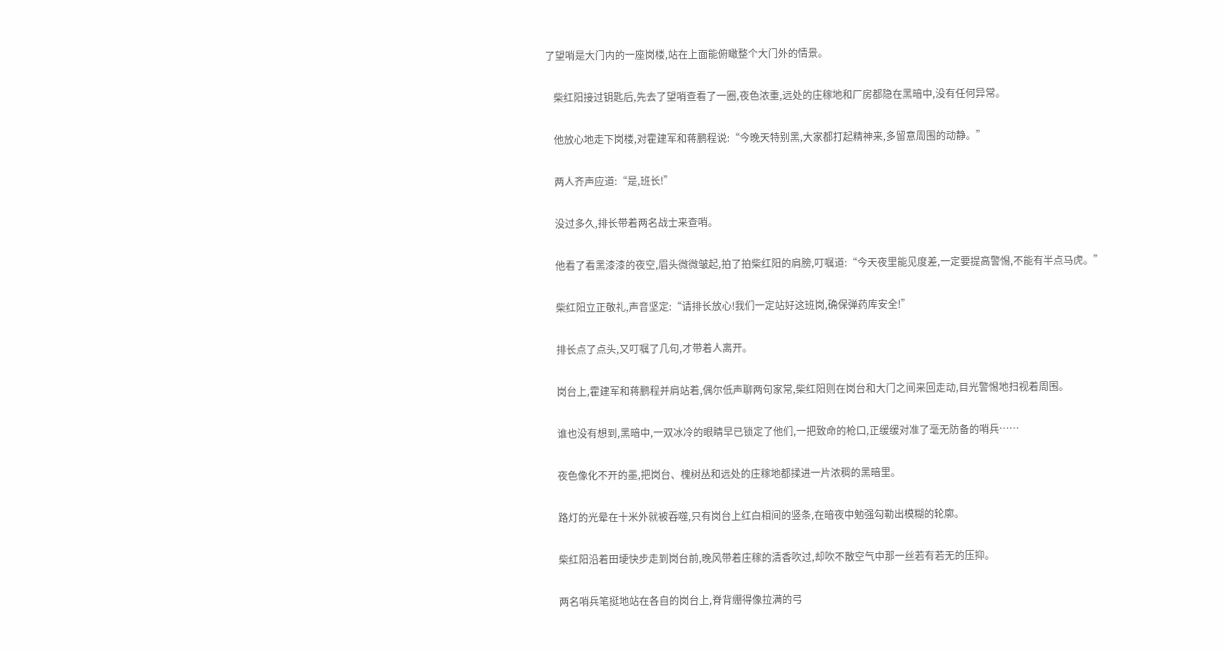了望哨是大门内的一座岗楼,站在上面能俯瞰整个大门外的情景。


    柴红阳接过钥匙后,先去了望哨查看了一圈,夜色浓重,远处的庄稼地和厂房都隐在黑暗中,没有任何异常。


    他放心地走下岗楼,对霍建军和蒋鹏程说:“今晚天特别黑,大家都打起精神来,多留意周围的动静。”


    两人齐声应道:“是,班长!”


    没过多久,排长带着两名战士来查哨。


    他看了看黑漆漆的夜空,眉头微微皱起,拍了拍柴红阳的肩膀,叮嘱道:“今天夜里能见度差,一定要提高警惕,不能有半点马虎。”


    柴红阳立正敬礼,声音坚定:“请排长放心!我们一定站好这班岗,确保弹药库安全!”


    排长点了点头,又叮嘱了几句,才带着人离开。


    岗台上,霍建军和蒋鹏程并肩站着,偶尔低声聊两句家常,柴红阳则在岗台和大门之间来回走动,目光警惕地扫视着周围。


    谁也没有想到,黑暗中,一双冰冷的眼睛早已锁定了他们,一把致命的枪口,正缓缓对准了毫无防备的哨兵……


    夜色像化不开的墨,把岗台、槐树丛和远处的庄稼地都揉进一片浓稠的黑暗里。


    路灯的光晕在十米外就被吞噬,只有岗台上红白相间的竖条,在暗夜中勉强勾勒出模糊的轮廓。


    柴红阳沿着田埂快步走到岗台前,晚风带着庄稼的清香吹过,却吹不散空气中那一丝若有若无的压抑。


    两名哨兵笔挺地站在各自的岗台上,脊背绷得像拉满的弓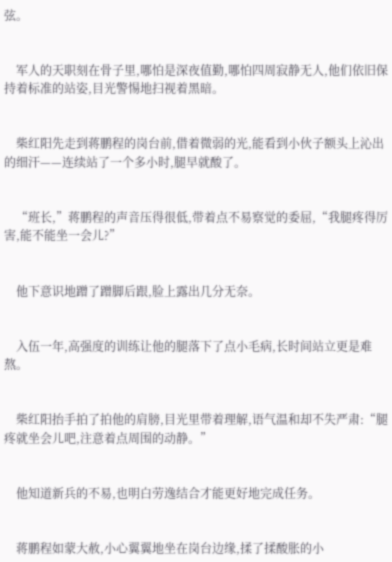弦。


    军人的天职刻在骨子里,哪怕是深夜值勤,哪怕四周寂静无人,他们依旧保持着标准的站姿,目光警惕地扫视着黑暗。


    柴红阳先走到蒋鹏程的岗台前,借着微弱的光,能看到小伙子额头上沁出的细汗——连续站了一个多小时,腿早就酸了。


    “班长,”蒋鹏程的声音压得很低,带着点不易察觉的委屈,“我腿疼得厉害,能不能坐一会儿?”


    他下意识地蹭了蹭脚后跟,脸上露出几分无奈。


    入伍一年,高强度的训练让他的腿落下了点小毛病,长时间站立更是难熬。


    柴红阳抬手拍了拍他的肩膀,目光里带着理解,语气温和却不失严肃:“腿疼就坐会儿吧,注意着点周围的动静。”


    他知道新兵的不易,也明白劳逸结合才能更好地完成任务。


    蒋鹏程如蒙大赦,小心翼翼地坐在岗台边缘,揉了揉酸胀的小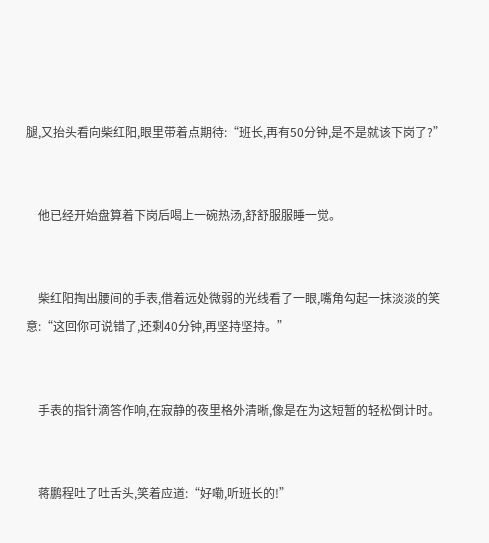腿,又抬头看向柴红阳,眼里带着点期待:“班长,再有50分钟,是不是就该下岗了?”


    他已经开始盘算着下岗后喝上一碗热汤,舒舒服服睡一觉。


    柴红阳掏出腰间的手表,借着远处微弱的光线看了一眼,嘴角勾起一抹淡淡的笑意:“这回你可说错了,还剩40分钟,再坚持坚持。”


    手表的指针滴答作响,在寂静的夜里格外清晰,像是在为这短暂的轻松倒计时。


    蒋鹏程吐了吐舌头,笑着应道:“好嘞,听班长的!”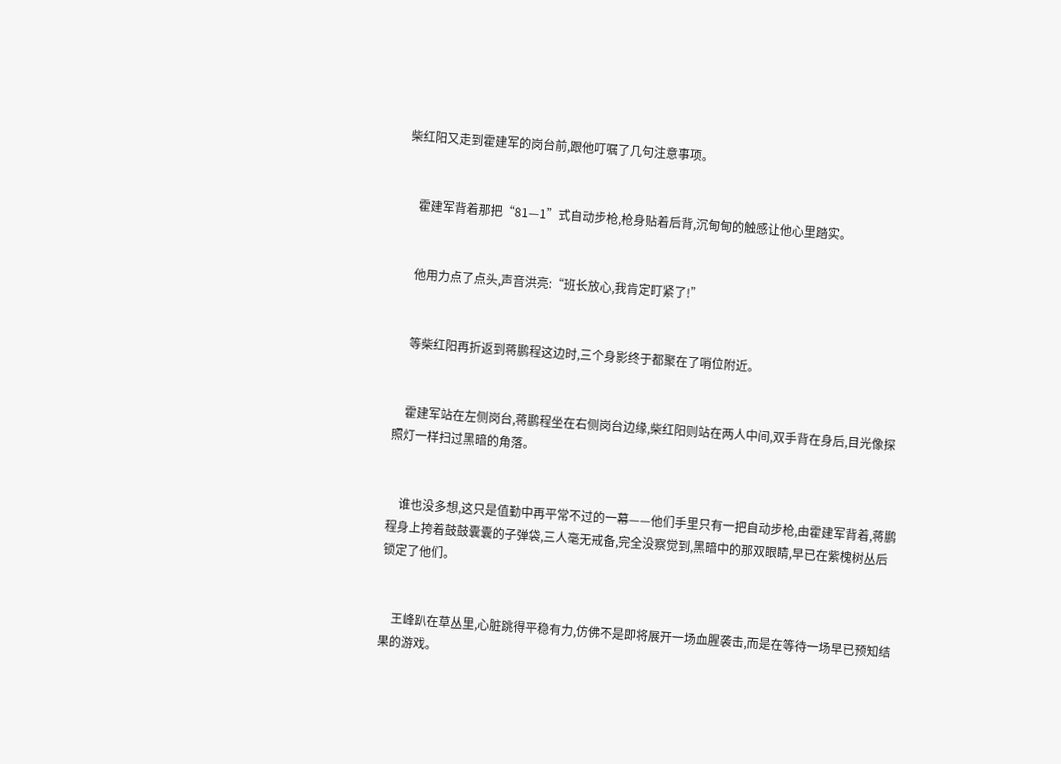柴红阳又走到霍建军的岗台前,跟他叮嘱了几句注意事项。


    霍建军背着那把“81—1”式自动步枪,枪身贴着后背,沉甸甸的触感让他心里踏实。


    他用力点了点头,声音洪亮:“班长放心,我肯定盯紧了!”


    等柴红阳再折返到蒋鹏程这边时,三个身影终于都聚在了哨位附近。


    霍建军站在左侧岗台,蒋鹏程坐在右侧岗台边缘,柴红阳则站在两人中间,双手背在身后,目光像探照灯一样扫过黑暗的角落。


    谁也没多想,这只是值勤中再平常不过的一幕——他们手里只有一把自动步枪,由霍建军背着,蒋鹏程身上挎着鼓鼓囊囊的子弹袋,三人毫无戒备,完全没察觉到,黑暗中的那双眼睛,早已在紫槐树丛后锁定了他们。


    王峰趴在草丛里,心脏跳得平稳有力,仿佛不是即将展开一场血腥袭击,而是在等待一场早已预知结果的游戏。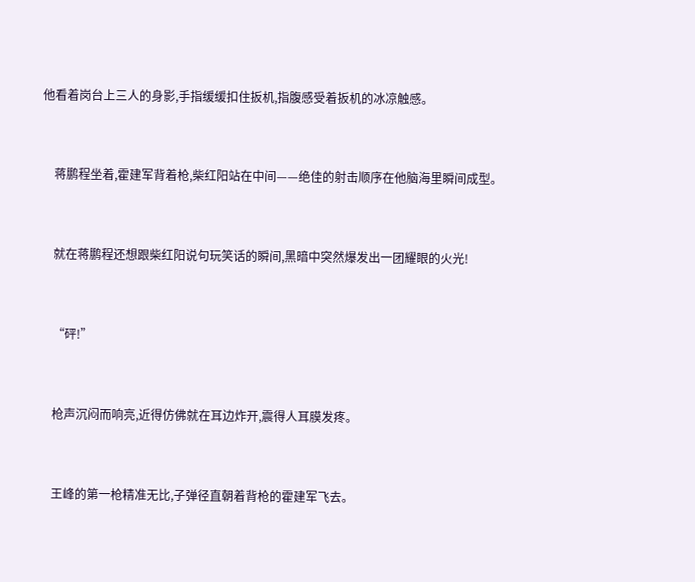他看着岗台上三人的身影,手指缓缓扣住扳机,指腹感受着扳机的冰凉触感。


    蒋鹏程坐着,霍建军背着枪,柴红阳站在中间——绝佳的射击顺序在他脑海里瞬间成型。


    就在蒋鹏程还想跟柴红阳说句玩笑话的瞬间,黑暗中突然爆发出一团耀眼的火光!


    “砰!”


    枪声沉闷而响亮,近得仿佛就在耳边炸开,震得人耳膜发疼。


    王峰的第一枪精准无比,子弹径直朝着背枪的霍建军飞去。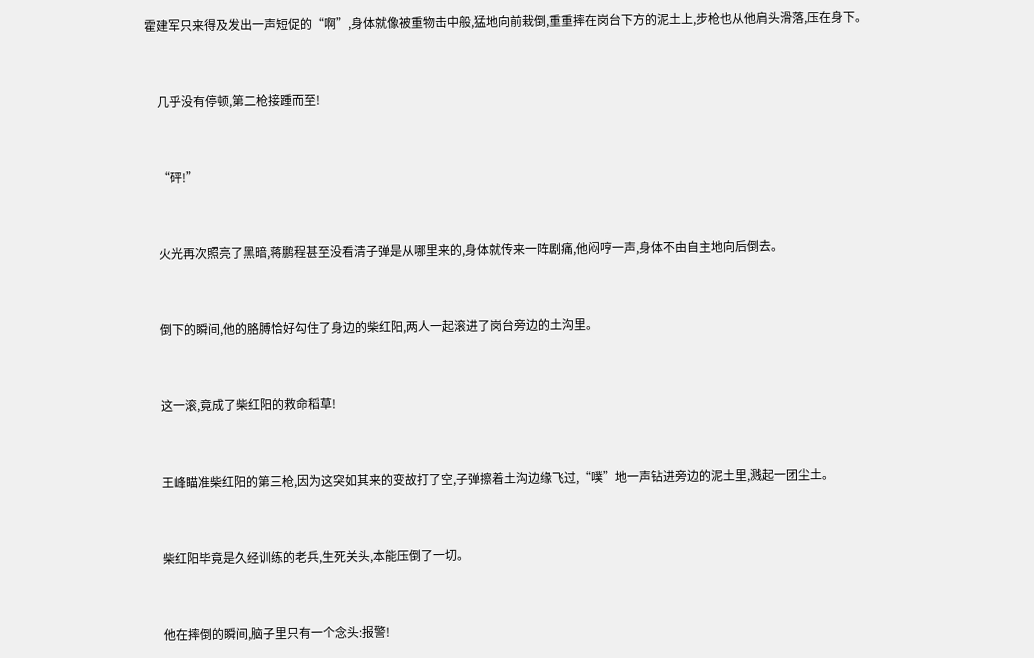霍建军只来得及发出一声短促的“啊”,身体就像被重物击中般,猛地向前栽倒,重重摔在岗台下方的泥土上,步枪也从他肩头滑落,压在身下。


    几乎没有停顿,第二枪接踵而至!


    “砰!”


    火光再次照亮了黑暗,蒋鹏程甚至没看清子弹是从哪里来的,身体就传来一阵剧痛,他闷哼一声,身体不由自主地向后倒去。


    倒下的瞬间,他的胳膊恰好勾住了身边的柴红阳,两人一起滚进了岗台旁边的土沟里。


    这一滚,竟成了柴红阳的救命稻草!


    王峰瞄准柴红阳的第三枪,因为这突如其来的变故打了空,子弹擦着土沟边缘飞过,“噗”地一声钻进旁边的泥土里,溅起一团尘土。


    柴红阳毕竟是久经训练的老兵,生死关头,本能压倒了一切。


    他在摔倒的瞬间,脑子里只有一个念头:报警!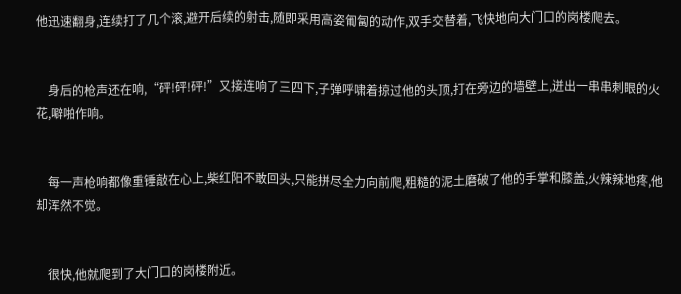他迅速翻身,连续打了几个滚,避开后续的射击,随即采用高姿匍匐的动作,双手交替着,飞快地向大门口的岗楼爬去。


    身后的枪声还在响,“砰!砰!砰!”又接连响了三四下,子弹呼啸着掠过他的头顶,打在旁边的墙壁上,迸出一串串刺眼的火花,噼啪作响。


    每一声枪响都像重锤敲在心上,柴红阳不敢回头,只能拼尽全力向前爬,粗糙的泥土磨破了他的手掌和膝盖,火辣辣地疼,他却浑然不觉。


    很快,他就爬到了大门口的岗楼附近。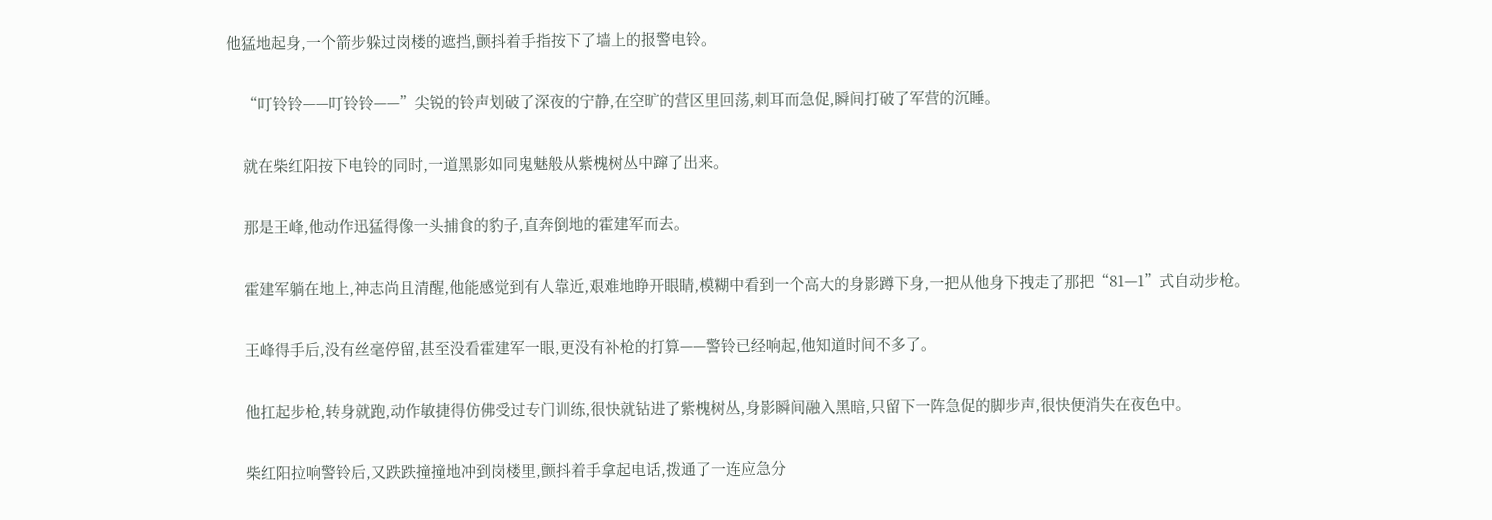他猛地起身,一个箭步躲过岗楼的遮挡,颤抖着手指按下了墙上的报警电铃。


    “叮铃铃——叮铃铃——”尖锐的铃声划破了深夜的宁静,在空旷的营区里回荡,刺耳而急促,瞬间打破了军营的沉睡。


    就在柴红阳按下电铃的同时,一道黑影如同鬼魅般从紫槐树丛中蹿了出来。


    那是王峰,他动作迅猛得像一头捕食的豹子,直奔倒地的霍建军而去。


    霍建军躺在地上,神志尚且清醒,他能感觉到有人靠近,艰难地睁开眼睛,模糊中看到一个高大的身影蹲下身,一把从他身下拽走了那把“81—1”式自动步枪。


    王峰得手后,没有丝毫停留,甚至没看霍建军一眼,更没有补枪的打算——警铃已经响起,他知道时间不多了。


    他扛起步枪,转身就跑,动作敏捷得仿佛受过专门训练,很快就钻进了紫槐树丛,身影瞬间融入黑暗,只留下一阵急促的脚步声,很快便消失在夜色中。


    柴红阳拉响警铃后,又跌跌撞撞地冲到岗楼里,颤抖着手拿起电话,拨通了一连应急分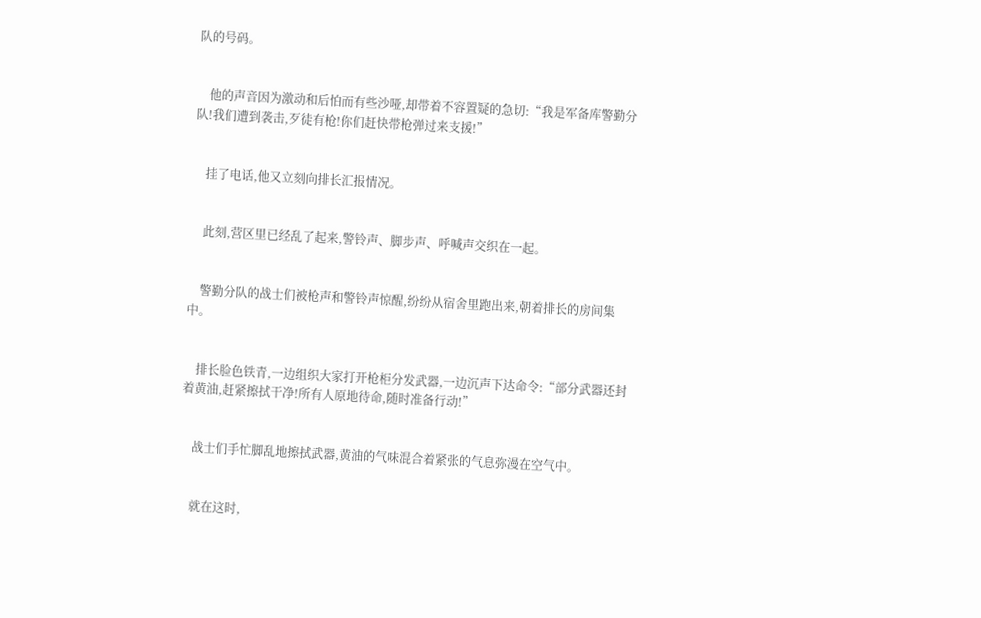队的号码。


    他的声音因为激动和后怕而有些沙哑,却带着不容置疑的急切:“我是军备库警勤分队!我们遭到袭击,歹徒有枪!你们赶快带枪弹过来支援!”


    挂了电话,他又立刻向排长汇报情况。


    此刻,营区里已经乱了起来,警铃声、脚步声、呼喊声交织在一起。


    警勤分队的战士们被枪声和警铃声惊醒,纷纷从宿舍里跑出来,朝着排长的房间集中。


    排长脸色铁青,一边组织大家打开枪柜分发武器,一边沉声下达命令:“部分武器还封着黄油,赶紧擦拭干净!所有人原地待命,随时准备行动!”


    战士们手忙脚乱地擦拭武器,黄油的气味混合着紧张的气息弥漫在空气中。


    就在这时,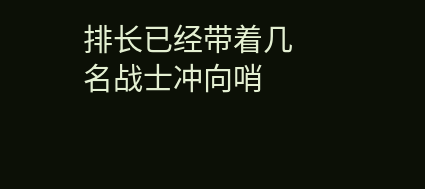排长已经带着几名战士冲向哨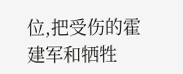位,把受伤的霍建军和牺牲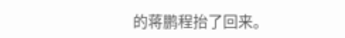的蒋鹏程抬了回来。